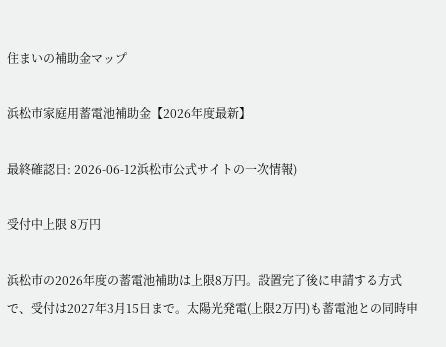住まいの補助金マップ

浜松市家庭用蓄電池補助金【2026年度最新】

最終確認日: 2026-06-12浜松市公式サイトの一次情報)

受付中上限 8万円

浜松市の2026年度の蓄電池補助は上限8万円。設置完了後に申請する方式で、受付は2027年3月15日まで。太陽光発電(上限2万円)も蓄電池との同時申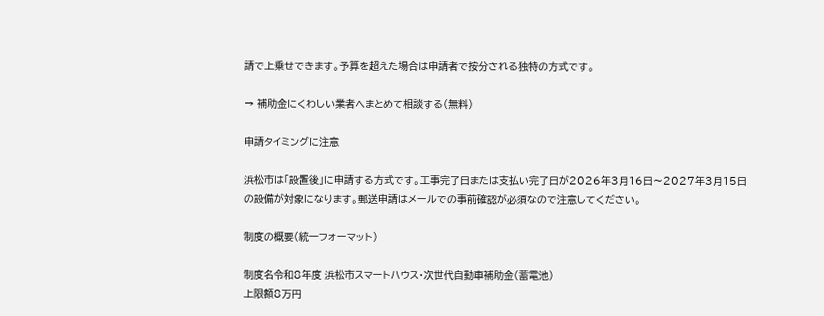請で上乗せできます。予算を超えた場合は申請者で按分される独特の方式です。

→ 補助金にくわしい業者へまとめて相談する(無料)

申請タイミングに注意

浜松市は「設置後」に申請する方式です。工事完了日または支払い完了日が2026年3月16日〜2027年3月15日の設備が対象になります。郵送申請はメールでの事前確認が必須なので注意してください。

制度の概要(統一フォーマット)

制度名令和8年度 浜松市スマートハウス・次世代自動車補助金(蓄電池)
上限額8万円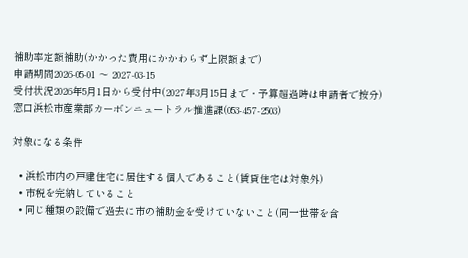補助率定額補助(かかった費用にかかわらず上限額まで)
申請期間2026-05-01 〜 2027-03-15
受付状況2026年5月1日から受付中(2027年3月15日まで・予算超過時は申請者で按分)
窓口浜松市産業部カーボンニュートラル推進課(053-457-2503)

対象になる条件

  • 浜松市内の戸建住宅に居住する個人であること(賃貸住宅は対象外)
  • 市税を完納していること
  • 同じ種類の設備で過去に市の補助金を受けていないこと(同一世帯を含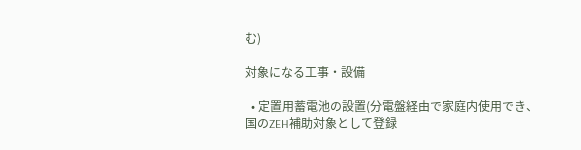む)

対象になる工事・設備

  • 定置用蓄電池の設置(分電盤経由で家庭内使用でき、国のZEH補助対象として登録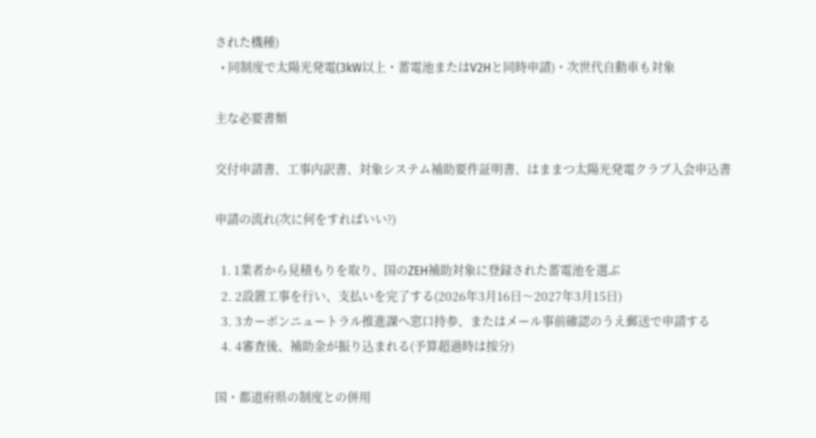された機種)
  • 同制度で太陽光発電(3kW以上・蓄電池またはV2Hと同時申請)・次世代自動車も対象

主な必要書類

交付申請書、工事内訳書、対象システム補助要件証明書、はままつ太陽光発電クラブ入会申込書

申請の流れ(次に何をすればいい?)

  1. 1業者から見積もりを取り、国のZEH補助対象に登録された蓄電池を選ぶ
  2. 2設置工事を行い、支払いを完了する(2026年3月16日〜2027年3月15日)
  3. 3カーボンニュートラル推進課へ窓口持参、またはメール事前確認のうえ郵送で申請する
  4. 4審査後、補助金が振り込まれる(予算超過時は按分)

国・都道府県の制度との併用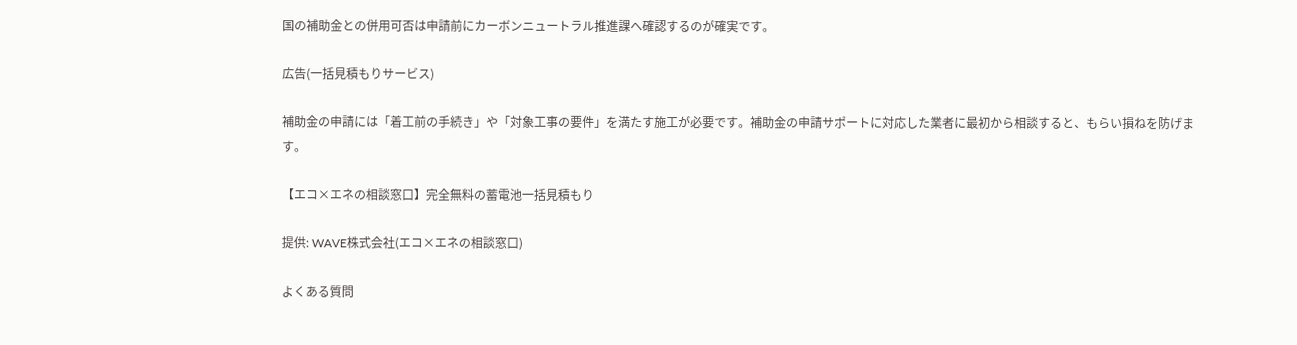国の補助金との併用可否は申請前にカーボンニュートラル推進課へ確認するのが確実です。

広告(一括見積もりサービス)

補助金の申請には「着工前の手続き」や「対象工事の要件」を満たす施工が必要です。補助金の申請サポートに対応した業者に最初から相談すると、もらい損ねを防げます。

【エコ×エネの相談窓口】完全無料の蓄電池一括見積もり

提供: WAVE株式会社(エコ×エネの相談窓口)

よくある質問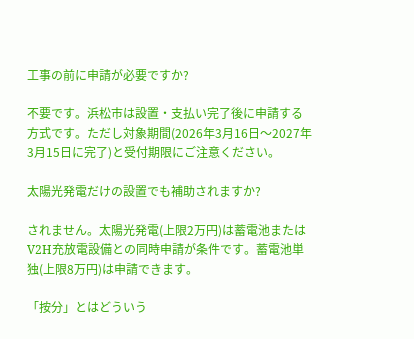工事の前に申請が必要ですか?

不要です。浜松市は設置・支払い完了後に申請する方式です。ただし対象期間(2026年3月16日〜2027年3月15日に完了)と受付期限にご注意ください。

太陽光発電だけの設置でも補助されますか?

されません。太陽光発電(上限2万円)は蓄電池またはV2H充放電設備との同時申請が条件です。蓄電池単独(上限8万円)は申請できます。

「按分」とはどういう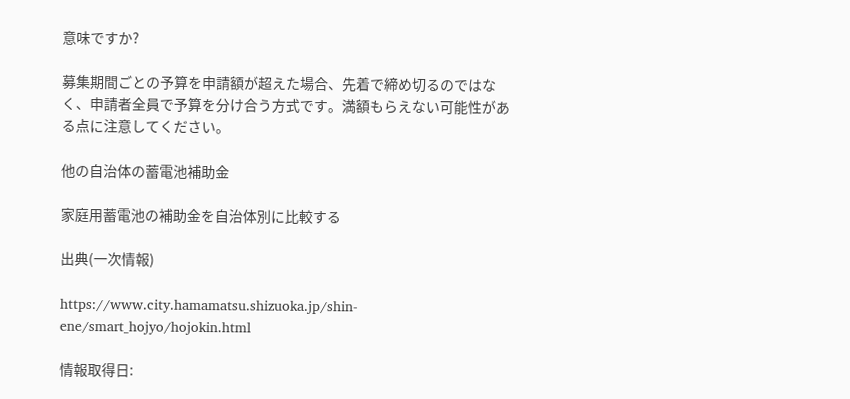意味ですか?

募集期間ごとの予算を申請額が超えた場合、先着で締め切るのではなく、申請者全員で予算を分け合う方式です。満額もらえない可能性がある点に注意してください。

他の自治体の蓄電池補助金

家庭用蓄電池の補助金を自治体別に比較する

出典(一次情報)

https://www.city.hamamatsu.shizuoka.jp/shin-ene/smart_hojyo/hojokin.html

情報取得日: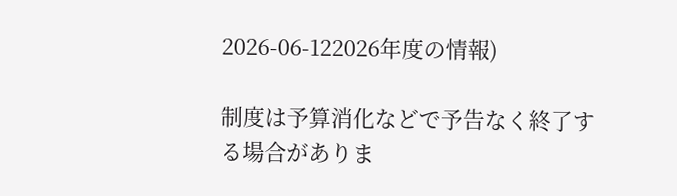2026-06-122026年度の情報)

制度は予算消化などで予告なく終了する場合がありま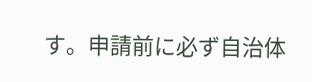す。申請前に必ず自治体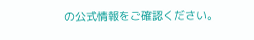の公式情報をご確認ください。